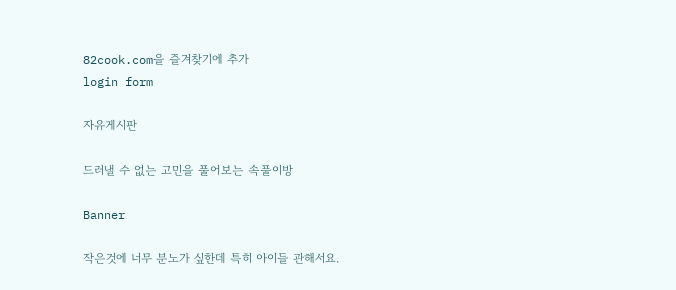82cook.com을 즐겨찾기에 추가
login form

자유게시판

드러낼 수 없는 고민을 풀어보는 속풀이방

Banner

작은것에 너무 분노가 싶한데 특히 아이들 관해서요.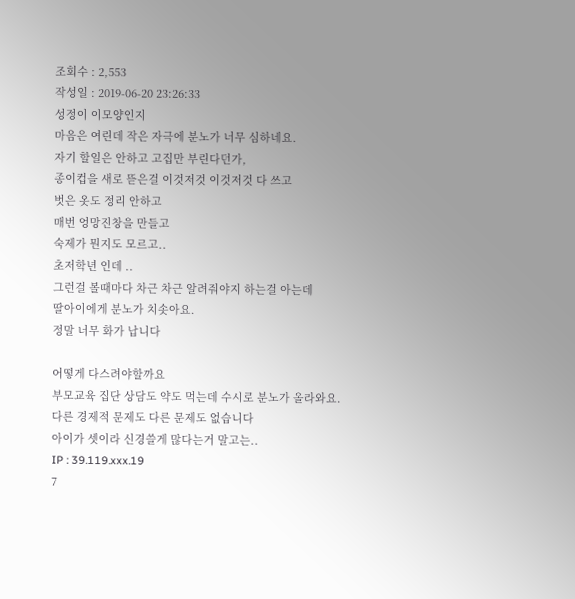조회수 : 2,553
작성일 : 2019-06-20 23:26:33
성정이 이모양인지
마음은 여린데 작은 자극에 분노가 너무 심하네요.
자기 할일은 안하고 고집만 부린다던가,
종이컵을 새로 뜯은걸 이것저것 이것저것 다 쓰고
벗은 옷도 정리 안하고
매번 엉망진창을 만들고
숙제가 뭔지도 모르고..
초저학년 인데 ..
그런걸 볼때마다 차근 차근 알려줘야지 하는걸 아는데
딸아이에게 분노가 치솟아요.
정말 너무 화가 납니다

어떻게 다스려야할까요
부모교육 집단 상담도 약도 먹는데 수시로 분노가 올라와요.
다른 경제적 문제도 다른 문제도 없습니다
아이가 셋이라 신경쓸게 많다는거 말고는..
IP : 39.119.xxx.19
7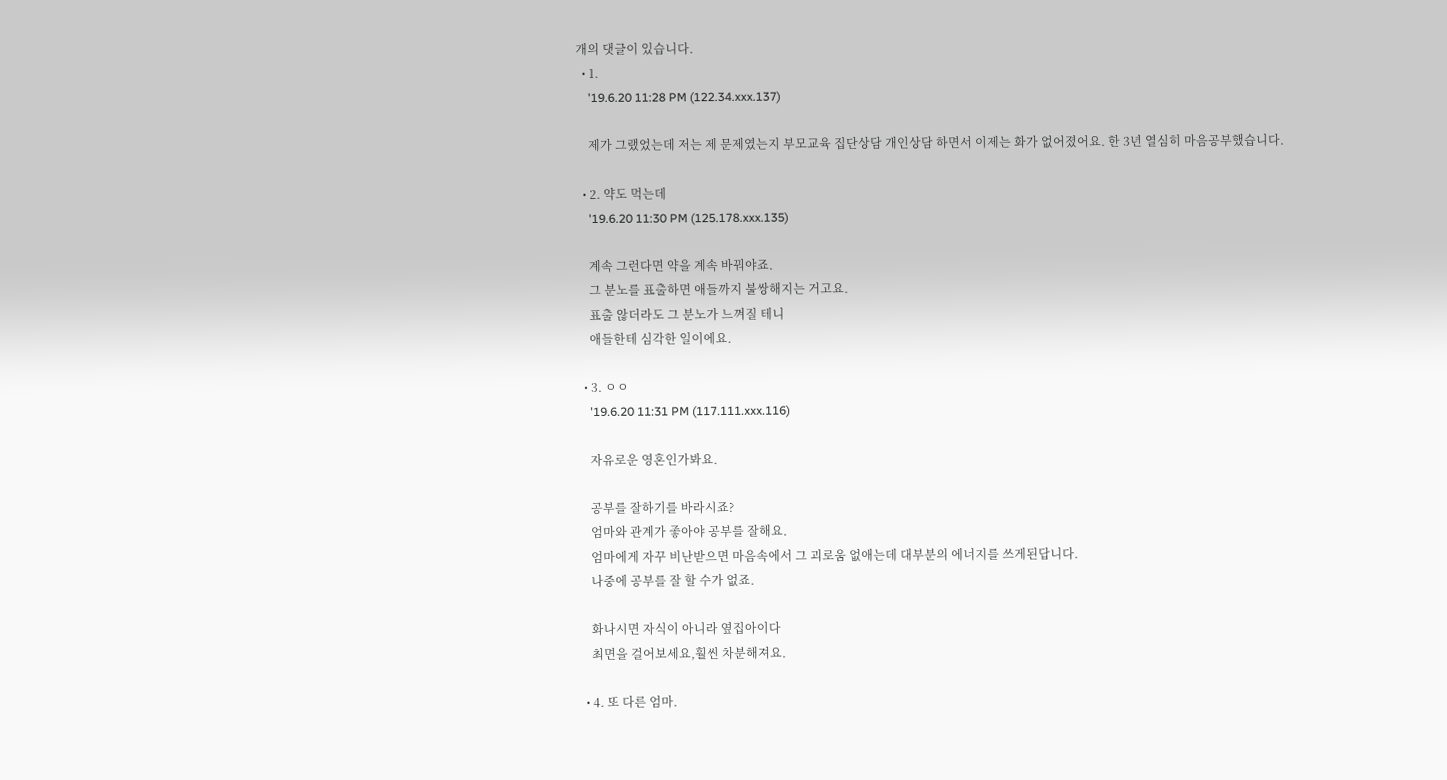개의 댓글이 있습니다.
  • 1.
    '19.6.20 11:28 PM (122.34.xxx.137)

    제가 그랬었는데 저는 제 문제였는지 부모교육 집단상담 개인상담 하면서 이제는 화가 없어졌어요. 한 3년 열심히 마음공부했습니다.

  • 2. 약도 먹는데
    '19.6.20 11:30 PM (125.178.xxx.135)

    계속 그런다면 약을 계속 바꿔야죠.
    그 분노를 표출하면 애들까지 불쌍해지는 거고요.
    표출 않더라도 그 분노가 느껴질 테니
    애들한테 심각한 일이에요.

  • 3. ㅇㅇ
    '19.6.20 11:31 PM (117.111.xxx.116)

    자유로운 영혼인가봐요.

    공부를 잘하기를 바라시죠?
    엄마와 관계가 좋아야 공부를 잘해요.
    엄마에게 자꾸 비난받으면 마음속에서 그 괴로움 없애는데 대부분의 에너지를 쓰게된답니다.
    나중에 공부를 잘 할 수가 없죠.

    화나시면 자식이 아니라 옆집아이다
    최면을 걸어보세요,훨씬 차분해져요.

  • 4. 또 다른 엄마.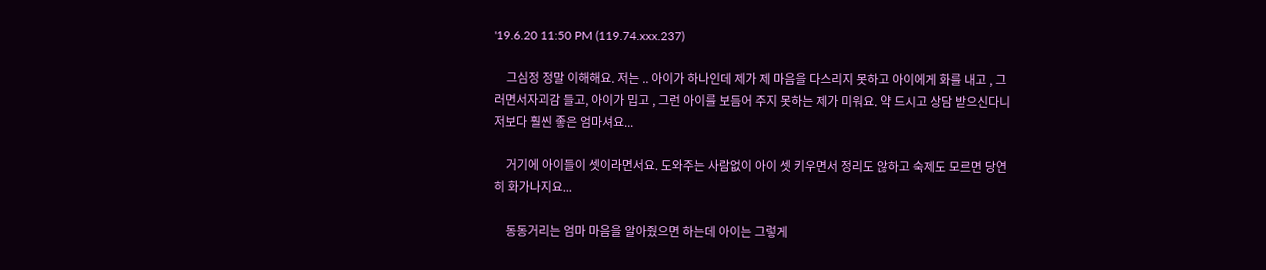'19.6.20 11:50 PM (119.74.xxx.237)

    그심정 정말 이해해요. 저는 .. 아이가 하나인데 제가 제 마음을 다스리지 못하고 아이에게 화를 내고 , 그러면서자괴감 들고, 아이가 밉고 , 그런 아이를 보듬어 주지 못하는 제가 미워요. 약 드시고 상담 받으신다니 저보다 훨씬 좋은 엄마셔요...

    거기에 아이들이 셋이라면서요. 도와주는 사람없이 아이 셋 키우면서 정리도 않하고 숙제도 모르면 당연히 화가나지요...

    동동거리는 엄마 마음을 알아줬으면 하는데 아이는 그렇게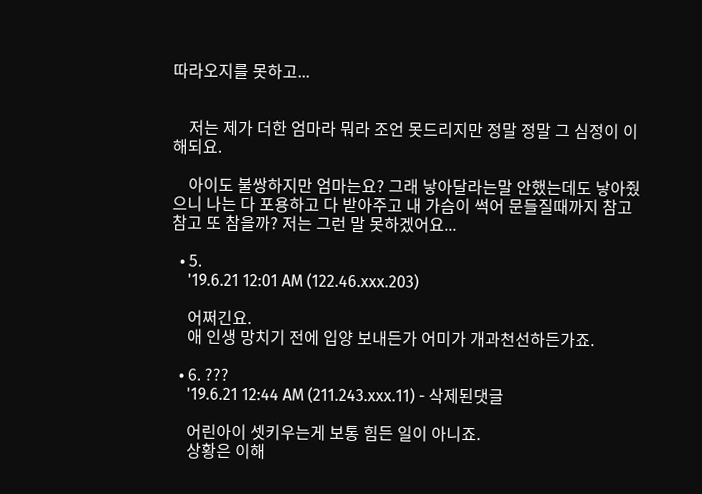따라오지를 못하고...


    저는 제가 더한 엄마라 뭐라 조언 못드리지만 정말 정말 그 심정이 이해되요.

    아이도 불쌍하지만 엄마는요? 그래 낳아달라는말 안했는데도 낳아줬으니 나는 다 포용하고 다 받아주고 내 가슴이 썩어 문들질때까지 참고 참고 또 참을까? 저는 그런 말 못하겠어요...

  • 5.
    '19.6.21 12:01 AM (122.46.xxx.203)

    어쩌긴요.
    애 인생 망치기 전에 입양 보내든가 어미가 개과천선하든가죠.

  • 6. ???
    '19.6.21 12:44 AM (211.243.xxx.11) - 삭제된댓글

    어린아이 셋키우는게 보통 힘든 일이 아니죠.
    상황은 이해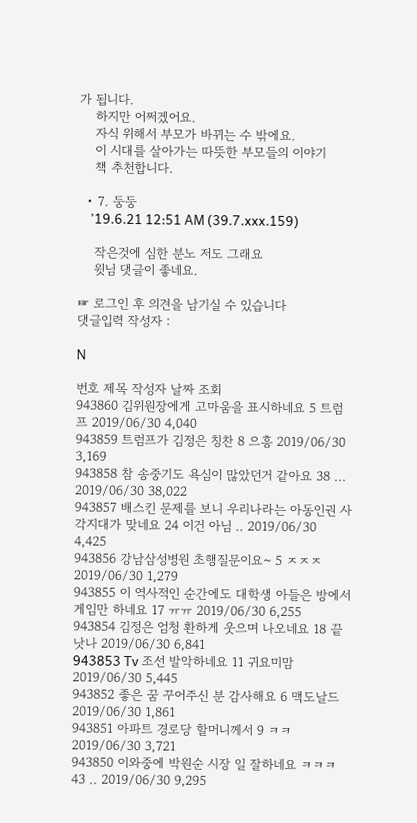가 됩니다.
    하지만 어쩌겠어요.
    자식 위해서 부모가 바뀌는 수 밖에요.
    이 시대를 살아가는 따뜻한 부모들의 이야기
    책 추천합니다.

  • 7. 둥둥
    '19.6.21 12:51 AM (39.7.xxx.159)

    작은것에 심한 분노 저도 그래요
    윗님 댓글이 좋네요.

☞ 로그인 후 의견을 남기실 수 있습니다
댓글입력 작성자 :

N

번호 제목 작성자 날짜 조회
943860 김위원장에게 고마움을 표시하네요 5 트럼프 2019/06/30 4,040
943859 트럼프가 김정은 칭찬 8 으흥 2019/06/30 3,169
943858 참 송중기도 욕심이 많았던거 같아요 38 ... 2019/06/30 38,022
943857 배스킨 문제를 보니 우리나라는 아동인권 사각지대가 맞네요 24 이건 아님 .. 2019/06/30 4,425
943856 강남삼성병원 초행질문이요~ 5 ㅈㅈㅈ 2019/06/30 1,279
943855 이 역사적인 순간에도 대학생 아들은 방에서 게임만 하네요 17 ㅠㅠ 2019/06/30 6,255
943854 김정은 엄청 환하게 웃으며 나오네요 18 끝낫나 2019/06/30 6,841
943853 Tv 조선 발악하네요 11 귀요미맘 2019/06/30 5,445
943852 좋은 꿈 꾸어주신 분 감사해요 6 맥도날드 2019/06/30 1,861
943851 아파트 경로당 할머니께서 9 ㅋㅋ 2019/06/30 3,721
943850 이와중에 박원순 시장 일 잘하네요 ㅋㅋㅋ 43 .. 2019/06/30 9,295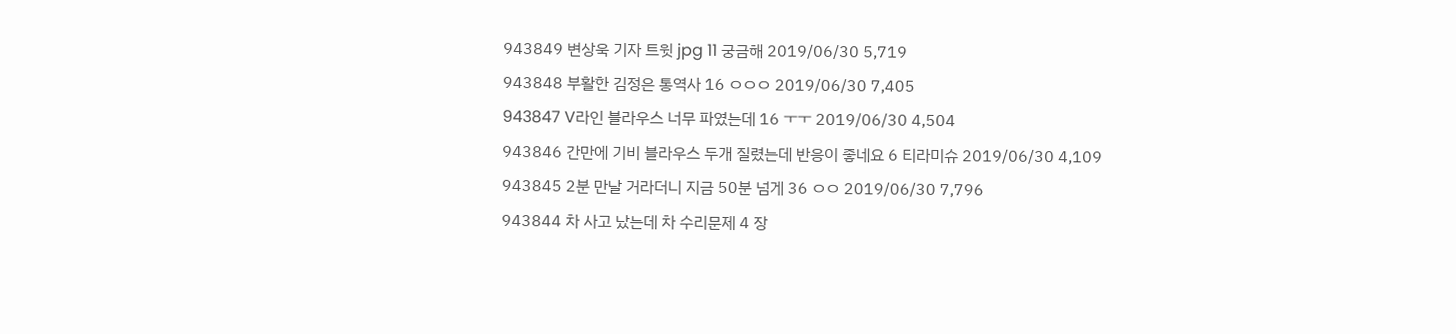943849 변상욱 기자 트윗 jpg 11 궁금해 2019/06/30 5,719
943848 부활한 김정은 통역사 16 ㅇㅇㅇ 2019/06/30 7,405
943847 V라인 블라우스 너무 파였는데 16 ㅜㅜ 2019/06/30 4,504
943846 간만에 기비 블라우스 두개 질렸는데 반응이 좋네요 6 티라미슈 2019/06/30 4,109
943845 2분 만날 거라더니 지금 50분 넘게 36 ㅇㅇ 2019/06/30 7,796
943844 차 사고 났는데 차 수리문제 4 장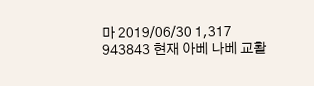마 2019/06/30 1,317
943843 현재 아베 나베 교활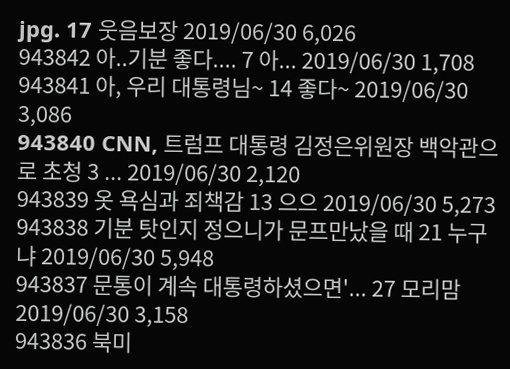jpg. 17 웃음보장 2019/06/30 6,026
943842 아..기분 좋다.... 7 아... 2019/06/30 1,708
943841 아, 우리 대통령님~ 14 좋다~ 2019/06/30 3,086
943840 CNN, 트럼프 대통령 김정은위원장 백악관으로 초청 3 ... 2019/06/30 2,120
943839 옷 욕심과 죄책감 13 으으 2019/06/30 5,273
943838 기분 탓인지 정으니가 문프만났을 때 21 누구냐 2019/06/30 5,948
943837 문통이 계속 대통령하셨으면'... 27 모리맘 2019/06/30 3,158
943836 북미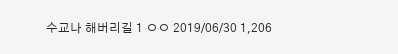수교나 해버리길 1 ㅇㅇ 2019/06/30 1,206